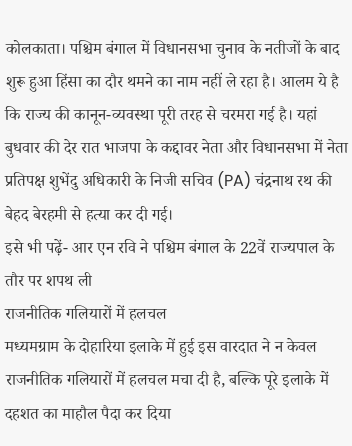कोलकाता। पश्चिम बंगाल में विधानसभा चुनाव के नतीजों के बाद शुरू हुआ हिंसा का दौर थमने का नाम नहीं ले रहा है। आलम ये है कि राज्य की कानून-व्यवस्था पूरी तरह से चरमरा गई है। यहां बुधवार की देर रात भाजपा के कद्दावर नेता और विधानसभा में नेता प्रतिपक्ष शुभेंदु अधिकारी के निजी सचिव (PA) चंद्रनाथ रथ की बेहद बेरहमी से हत्या कर दी गई।
इसे भी पढ़ें- आर एन रवि ने पश्चिम बंगाल के 22वें राज्यपाल के तौर पर शपथ ली
राजनीतिक गलियारों में हलचल
मध्यमग्राम के दोहारिया इलाके में हुई इस वारदात ने न केवल राजनीतिक गलियारों में हलचल मचा दी है, बल्कि पूरे इलाके में दहशत का माहौल पैदा कर दिया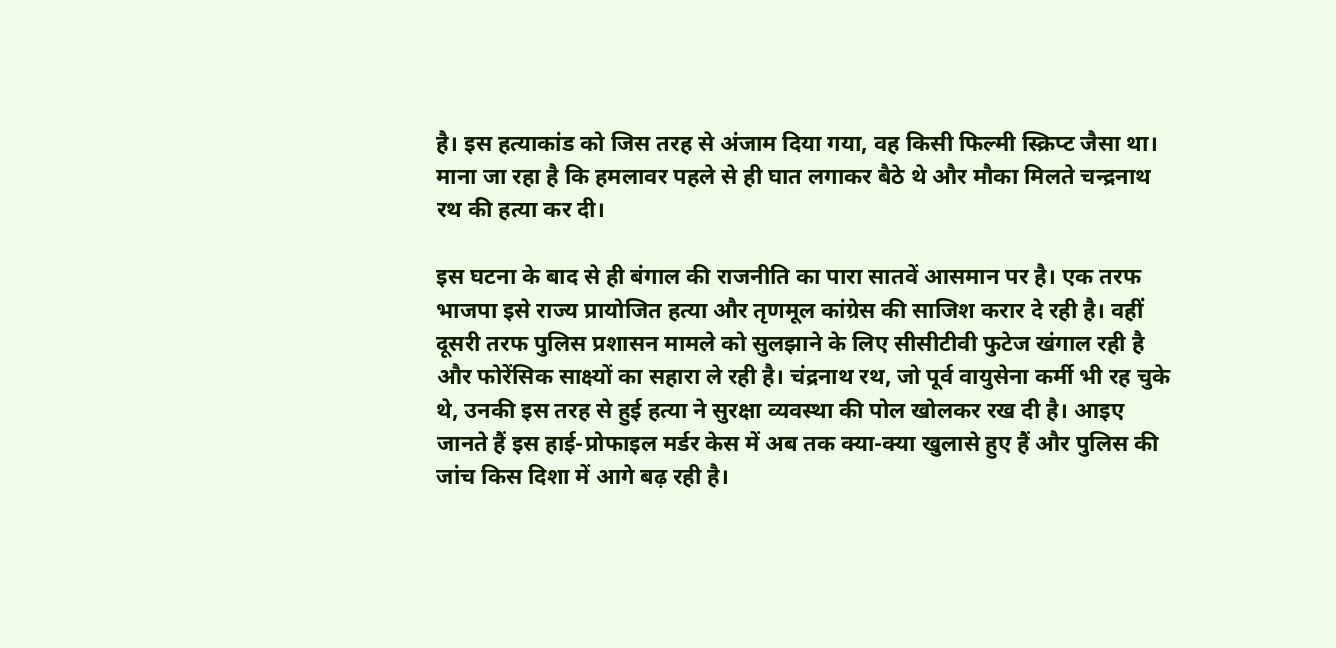है। इस हत्याकांड को जिस तरह से अंजाम दिया गया, वह किसी फिल्मी स्क्रिप्ट जैसा था। माना जा रहा है कि हमलावर पहले से ही घात लगाकर बैठे थे और मौका मिलते चन्द्रनाथ रथ की हत्या कर दी।

इस घटना के बाद से ही बंगाल की राजनीति का पारा सातवें आसमान पर है। एक तरफ भाजपा इसे राज्य प्रायोजित हत्या और तृणमूल कांग्रेस की साजिश करार दे रही है। वहीं दूसरी तरफ पुलिस प्रशासन मामले को सुलझाने के लिए सीसीटीवी फुटेज खंगाल रही है और फोरेंसिक साक्ष्यों का सहारा ले रही है। चंद्रनाथ रथ, जो पूर्व वायुसेना कर्मी भी रह चुके थे, उनकी इस तरह से हुई हत्या ने सुरक्षा व्यवस्था की पोल खोलकर रख दी है। आइए जानते हैं इस हाई-प्रोफाइल मर्डर केस में अब तक क्या-क्या खुलासे हुए हैं और पुलिस की जांच किस दिशा में आगे बढ़ रही है।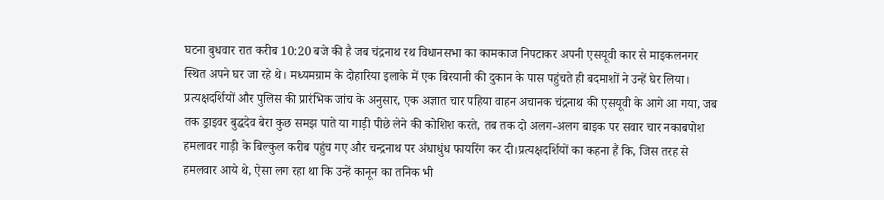घटना बुधवार रात करीब 10:20 बजे की है जब चंद्रनाथ रथ विधानसभा का कामकाज निपटाकर अपनी एसयूवी कार से माइकलनगर स्थित अपने घर जा रहे थे। मध्यमग्राम के दोहारिया इलाके में एक बिरयानी की दुकान के पास पहुंचते ही बदमाशों ने उन्हें घेर लिया।
प्रत्यक्षदर्शियों और पुलिस की प्रारंभिक जांच के अनुसार, एक अज्ञात चार पहिया वाहन अचानक चंद्रनाथ की एसयूवी के आगे आ गया, जब तक ड्राइवर बुद्धदेव बेरा कुछ समझ पाते या गाड़ी पीछे लेने की कोशिश करते, तब तक दो अलग-अलग बाइक पर सवार चार नकाबपोश हमलावर गाड़ी के बिल्कुल करीब पहुंच गए और चन्द्रनाथ पर अंधाधुंध फायरिंग कर दी।प्रत्यक्षदर्शियों का कहना हैं कि, जिस तरह से हमलवार आये थे, ऐसा लग रहा था कि उन्हें कानून का तनिक भी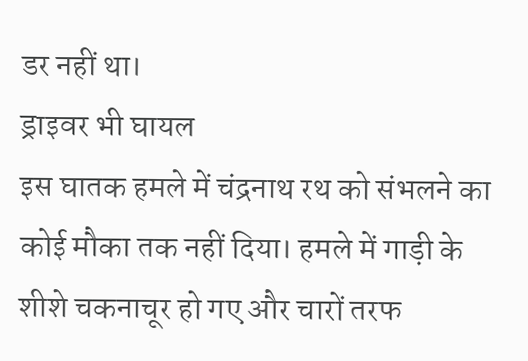डर नहीं था।
ड्राइवर भी घायल
इस घातक हमले में चंद्रनाथ रथ को संभलने का कोई मौका तक नहीं दिया। हमले में गाड़ी के शीशे चकनाचूर हो गए और चारों तरफ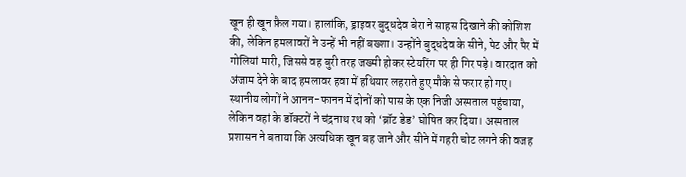खून ही खून फ़ैल गया। हालांकि, ड्राइवर बुद्धदेव बेरा ने साहस दिखाने की कोशिश की, लेकिन हमलावरों ने उन्हें भी नहीं बख्शा। उन्होंने बुद्धदेव के सीने, पेट और पैर में गोलियां मारी, जिससे वह बुरी तरह जख्मी होकर स्टेयरिंग पर ही गिर पड़े। वारदात को अंजाम देने के बाद हमलावर हवा में हथियार लहराते हुए मौके से फरार हो गए।
स्थानीय लोगों ने आनन-फानन में दोनों को पास के एक निजी अस्पताल पहुंचाया, लेकिन वहां के डॉक्टरों ने चंद्रनाथ रथ को ‘ब्रॉट डेड’ घोषित कर दिया। अस्पताल प्रशासन ने बताया कि अत्यधिक खून बह जाने और सीने में गहरी चोट लगने की वजह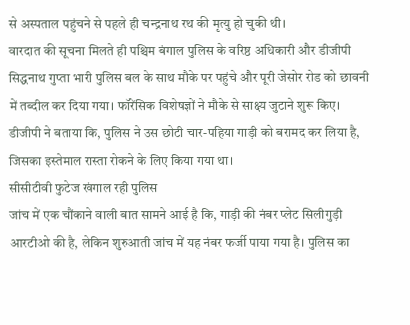से अस्पताल पहुंचने से पहले ही चन्द्रनाथ रथ की मृत्यु हो चुकी थी।
वारदात की सूचना मिलते ही पश्चिम बंगाल पुलिस के वरिष्ठ अधिकारी और डीजीपी सिद्धनाथ गुप्ता भारी पुलिस बल के साथ मौके पर पहुंचे और पूरी जेसोर रोड को छावनी में तब्दील कर दिया गया। फॉरेंसिक विशेषज्ञों ने मौके से साक्ष्य जुटाने शुरू किए। डीजीपी ने बताया कि, पुलिस ने उस छोटी चार-पहिया गाड़ी को बरामद कर लिया है, जिसका इस्तेमाल रास्ता रोकने के लिए किया गया था।
सीसीटीवी फुटेज खंगाल रही पुलिस
जांच में एक चौंकाने वाली बात सामने आई है कि, गाड़ी की नंबर प्लेट सिलीगुड़ी आरटीओ की है, लेकिन शुरुआती जांच में यह नंबर फर्जी पाया गया है। पुलिस का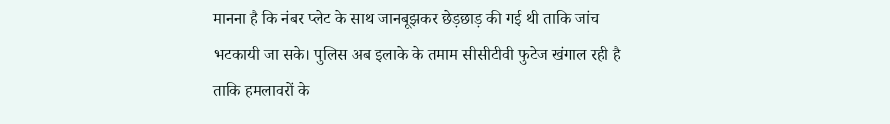मानना है कि नंबर प्लेट के साथ जानबूझकर छेड़छाड़ की गई थी ताकि जांच भटकायी जा सके। पुलिस अब इलाके के तमाम सीसीटीवी फुटेज खंगाल रही है ताकि हमलावरों के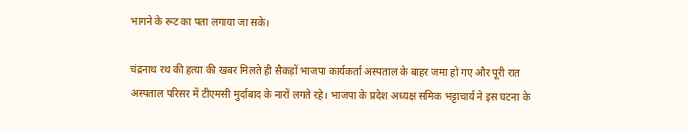भागने के रूट का पता लगाया जा सके।

चंद्रनाथ रथ की हत्या की खबर मिलते ही सैकड़ों भाजपा कार्यकर्ता अस्पताल के बाहर जमा हो गए और पूरी रात अस्पताल परिसर में टीएमसी मुर्दाबाद के नारों लगते रहे। भाजपा के प्रदेश अध्यक्ष समिक भट्टाचार्य ने इस घटना के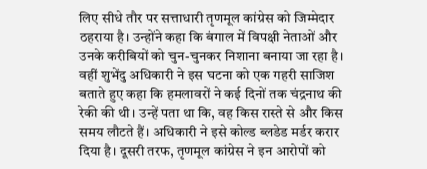लिए सीधे तौर पर सत्ताधारी तृणमूल कांग्रेस को जिम्मेदार ठहराया है। उन्होंने कहा कि बंगाल में विपक्षी नेताओं और उनके करीबियों को चुन-चुनकर निशाना बनाया जा रहा है।
वहीं शुभेंदु अधिकारी ने इस घटना को एक गहरी साजिश बताते हुए कहा कि हमलावरों ने कई दिनों तक चंद्रनाथ की रेकी की थी। उन्हें पता था कि, वह किस रास्ते से और किस समय लौटते हैं। अधिकारी ने इसे कोल्ड ब्लडेड मर्डर करार दिया है। दूसरी तरफ, तृणमूल कांग्रेस ने इन आरोपों को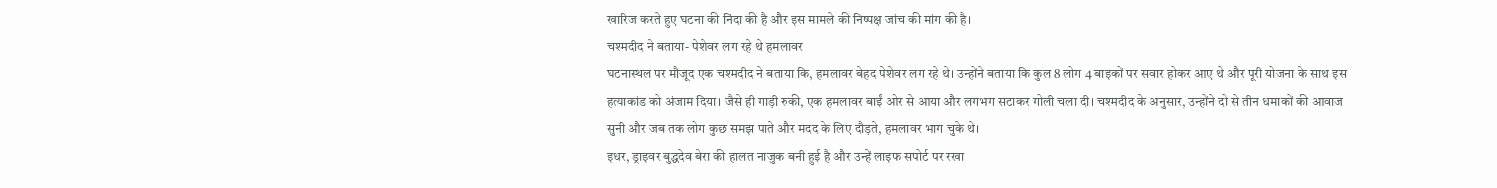खारिज करते हुए घटना की निंदा की है और इस मामले की निष्पक्ष जांच की मांग की है।
चश्मदीद ने बताया- पेशेवर लग रहे थे हमलावर
घटनास्थल पर मौजूद एक चश्मदीद ने बताया कि, हमलावर बेहद पेशेवर लग रहे थे। उन्होंने बताया कि कुल 8 लोग 4 बाइकों पर सवार होकर आए थे और पूरी योजना के साथ इस हत्याकांड को अंजाम दिया। जैसे ही गाड़ी रुकी, एक हमलावर बाईं ओर से आया और लगभग सटाकर गोली चला दी। चश्मदीद के अनुसार, उन्होंने दो से तीन धमाकों की आवाज सुनी और जब तक लोग कुछ समझ पाते और मदद के लिए दौड़ते, हमलावर भाग चुके थे।
इधर, ड्राइवर बुद्धदेव बेरा की हालत नाजुक बनी हुई है और उन्हें लाइफ सपोर्ट पर रखा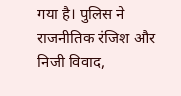गया है। पुलिस ने राजनीतिक रंजिश और निजी विवाद,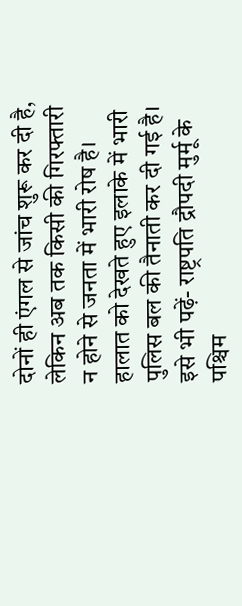दोनों ही एंगल से जांच शुरू कर दी है, लेकिन अब तक किसी की गिरफ्तारी न होने से जनता में भारी रोष है। हालात को देखते हुए इलाके में भारी पुलिस बल की तैनाती कर दी गई है।
इसे भी पढ़ें- राष्ट्रपति द्रौपदी मुर्मू के पश्चिम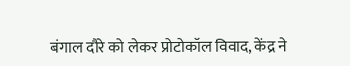बंगाल दौरे को लेकर प्रोटोकॉल विवाद, केंद्र ने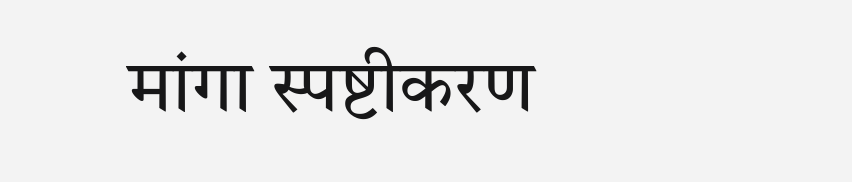मांगा स्पष्टीकरण